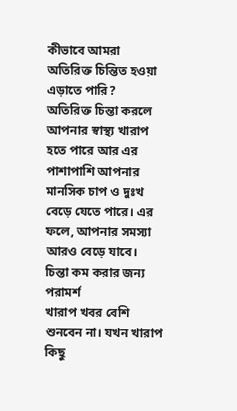কীভাবে আমরা অতিরিক্ত চিন্তিত হওয়া এড়াতে পারি?
অতিরিক্ত চিন্তা করলে আপনার স্বাস্থ্য খারাপ হতে পারে আর এর পাশাপাশি আপনার মানসিক চাপ ও দুঃখ বেড়ে যেতে পারে। এর ফলে, আপনার সমস্যা আরও বেড়ে যাবে।
চিন্তা কম করার জন্য পরামর্শ
খারাপ খবর বেশি শুনবেন না। যখন খারাপ কিছু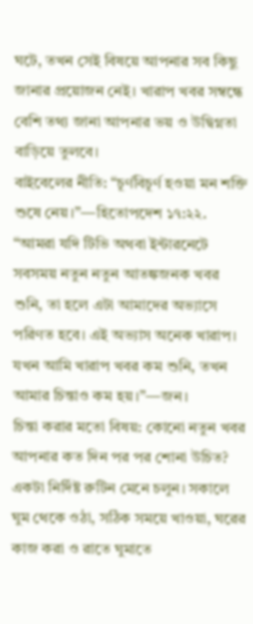ঘটে, তখন সেই বিষয়ে আপনার সব কিছু জানার প্রয়োজন নেই। খারাপ খবর সম্বন্ধে বেশি তথ্য জানা আপনার ভয় ও উদ্বিগ্নতা বাড়িয়ে তুলবে।
বাইবেলের নীতি: “চূর্ণবিচূর্ণ হওয়া মন শক্তি শুষে নেয়।”—হিতোপদেশ ১৭:২২.
“আমরা যদি টিভি অথবা ইন্টারনেটে সবসময় নতুন নতুন আতঙ্কজনক খবর শুনি, তা হলে এটা আমাদের অভ্যাসে পরিণত হবে। এই অভ্যাস অনেক খারাপ। যখন আমি খারাপ খবর কম শুনি, তখন আমার চিন্তাও কম হয়।”—জন।
চিন্তা করার মতো বিষয়: কোনো নতুন খবর আপনার কত দিন পর পর শোনা উচিত?
একটা নির্দিষ্ট রুটিন মেনে চলুন। সকালে ঘুম থেকে ওঠা, সঠিক সময়ে খাওয়া, ঘরের কাজ করা ও রাতে ঘুমাতে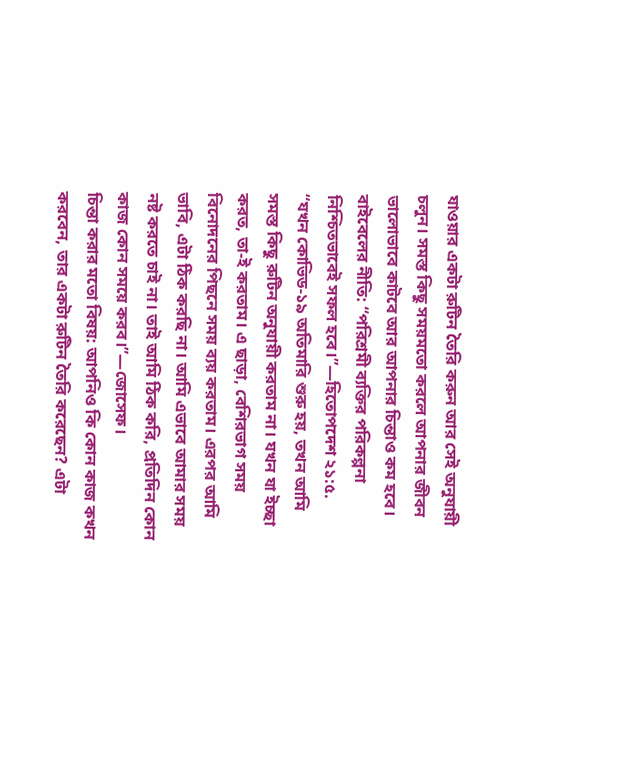যাওয়ার একটা রুটিন তৈরি করুন আর সেই অনুযায়ী চলুন। সমস্ত কিছু সময়মতো করলে আপনার জীবন ভালোভাবে কাটবে আর আপনার চিন্তাও কম হবে।
বাইবেলের নীতি: “পরিশ্রমী ব্যক্তির পরিকল্পনা নিশ্চিতভাবেই সফল হবে।”—হিতোপদেশ ২১:৫.
“যখন কোভিড-১৯ অতিমারি শুরু হয়, তখন আমি সমস্ত কিছু রুটিন অনুযায়ী করতাম না। যখন যা ইচ্ছা করত, তা-ই করতাম। এ ছাড়া, বেশিরভাগ সময় বিনোদনের পিছনে সময় ব্যয় করতাম। এরপর আমি ভাবি, এটা ঠিক করছি না। আমি এভাবে আমার সময় নষ্ট করতে চাই না। তাই আমি ঠিক করি, প্রতিদিন কোন কাজ কোন সময়ে করব।”—জোসেফ।
চিন্তা করার মতো বিষয়: আপনিও কি কোন কাজ কখন করবেন, তার একটা রুটিন তৈরি করেছেন? এটা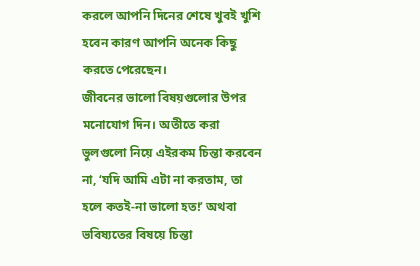করলে আপনি দিনের শেষে খুবই খুশি হবেন কারণ আপনি অনেক কিছু করতে পেরেছেন।
জীবনের ভালো বিষয়গুলোর উপর মনোযোগ দিন। অতীতে করা ভুলগুলো নিয়ে এইরকম চিন্তা করবেন না, ‘যদি আমি এটা না করতাম, তা হলে কতই-না ভালো হত!’ অথবা ভবিষ্যতের বিষয়ে চিন্তা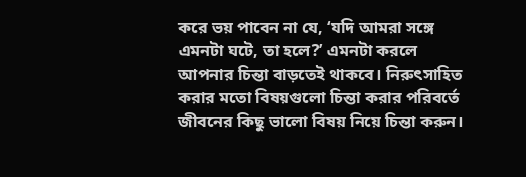করে ভয় পাবেন না যে, ‘যদি আমরা সঙ্গে এমনটা ঘটে, তা হলে?’ এমনটা করলে আপনার চিন্তা বাড়তেই থাকবে। নিরুৎসাহিত করার মতো বিষয়গুলো চিন্তা করার পরিবর্তে জীবনের কিছু ভালো বিষয় নিয়ে চিন্তা করুন।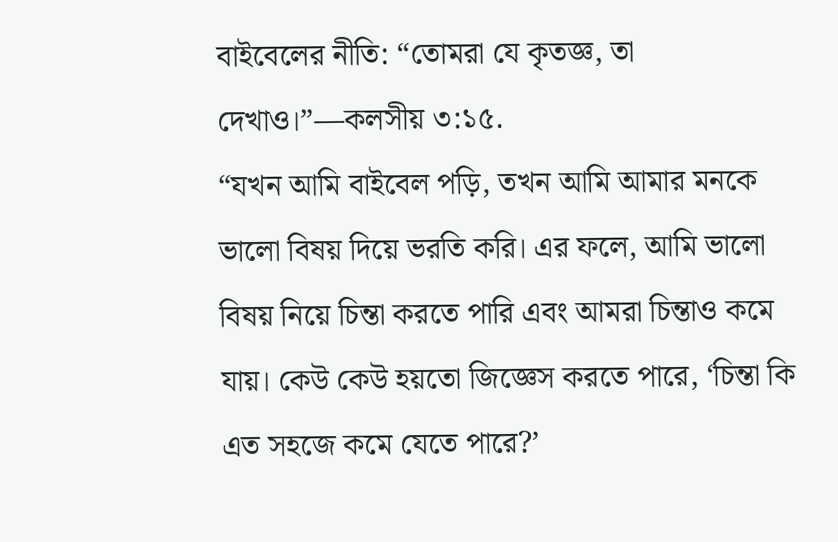বাইবেলের নীতি: “তোমরা যে কৃতজ্ঞ, তা দেখাও।”—কলসীয় ৩:১৫.
“যখন আমি বাইবেল পড়ি, তখন আমি আমার মনকে ভালো বিষয় দিয়ে ভরতি করি। এর ফলে, আমি ভালো বিষয় নিয়ে চিন্তা করতে পারি এবং আমরা চিন্তাও কমে যায়। কেউ কেউ হয়তো জিজ্ঞেস করতে পারে, ‘চিন্তা কি এত সহজে কমে যেতে পারে?’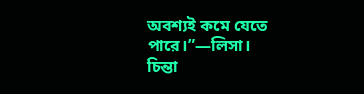অবশ্যই কমে যেতে পারে।”—লিসা।
চিন্তা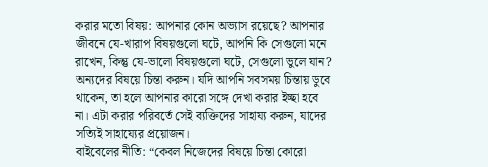করার মতো বিষয়: আপনার কোন অভ্যাস রয়েছে? আপনার জীবনে যে-খারাপ বিষয়গুলো ঘটে, আপনি কি সেগুলো মনে রাখেন, কিন্তু যে-ভালো বিষয়গুলো ঘটে, সেগুলো ভুলে যান?
অন্যদের বিষয়ে চিন্তা করুন। যদি আপনি সবসময় চিন্তায় ডুবে থাকেন, তা হলে আপনার কারো সঙ্গে দেখা করার ইচ্ছা হবে না। এটা করার পরিবর্তে সেই ব্যক্তিদের সাহায্য করুন, যাদের সত্যিই সাহায্যের প্রয়োজন।
বাইবেলের নীতি: “কেবল নিজেদের বিষয়ে চিন্তা কোরো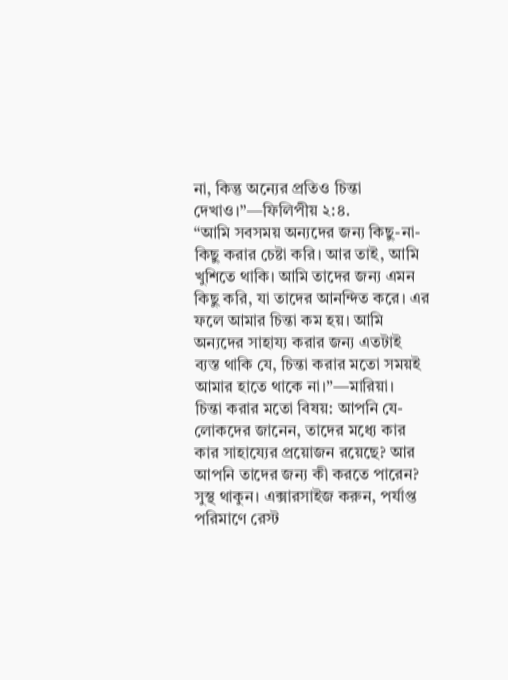না, কিন্তু অন্যের প্রতিও চিন্তা দেখাও।”—ফিলিপীয় ২:৪.
“আমি সবসময় অন্যদের জন্য কিছু-না-কিছু করার চেষ্টা করি। আর তাই, আমি খুশিতে থাকি। আমি তাদের জন্য এমন কিছু করি, যা তাদের আনন্দিত করে। এর ফলে আমার চিন্তা কম হয়। আমি অন্যদের সাহায্য করার জন্য এতটাই ব্যস্ত থাকি যে, চিন্তা করার মতো সময়ই আমার হাতে থাকে না।”—মারিয়া।
চিন্তা করার মতো বিষয়: আপনি যে-লোকদের জানেন, তাদের মধ্যে কার কার সাহায্যের প্রয়োজন রয়েছে? আর আপনি তাদের জন্য কী করতে পারেন?
সুস্থ থাকুন। এক্সারসাইজ করুন, পর্যাপ্ত পরিমাণে রেস্ট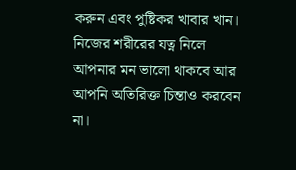করুন এবং পুষ্টিকর খাবার খান। নিজের শরীরের যত্ন নিলে আপনার মন ভালো থাকবে আর আপনি অতিরিক্ত চিন্তাও করবেন না।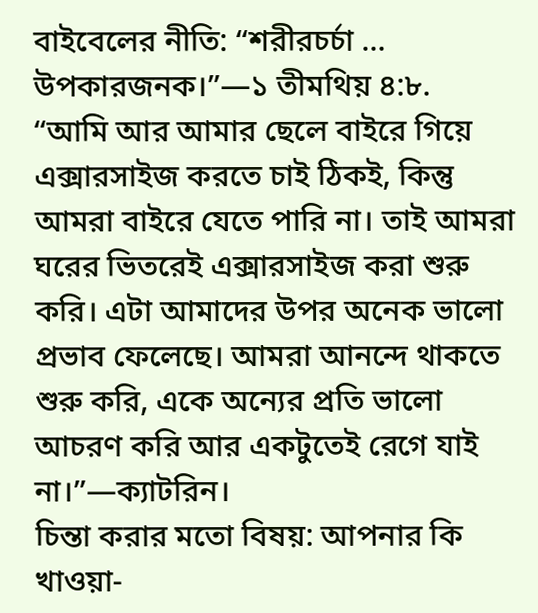বাইবেলের নীতি: “শরীরচর্চা … উপকারজনক।”—১ তীমথিয় ৪:৮.
“আমি আর আমার ছেলে বাইরে গিয়ে এক্সারসাইজ করতে চাই ঠিকই, কিন্তু আমরা বাইরে যেতে পারি না। তাই আমরা ঘরের ভিতরেই এক্সারসাইজ করা শুরু করি। এটা আমাদের উপর অনেক ভালো প্রভাব ফেলেছে। আমরা আনন্দে থাকতে শুরু করি, একে অন্যের প্রতি ভালো আচরণ করি আর একটুতেই রেগে যাই না।”—ক্যাটরিন।
চিন্তা করার মতো বিষয়: আপনার কি খাওয়া-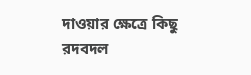দাওয়ার ক্ষেত্রে কিছু রদবদল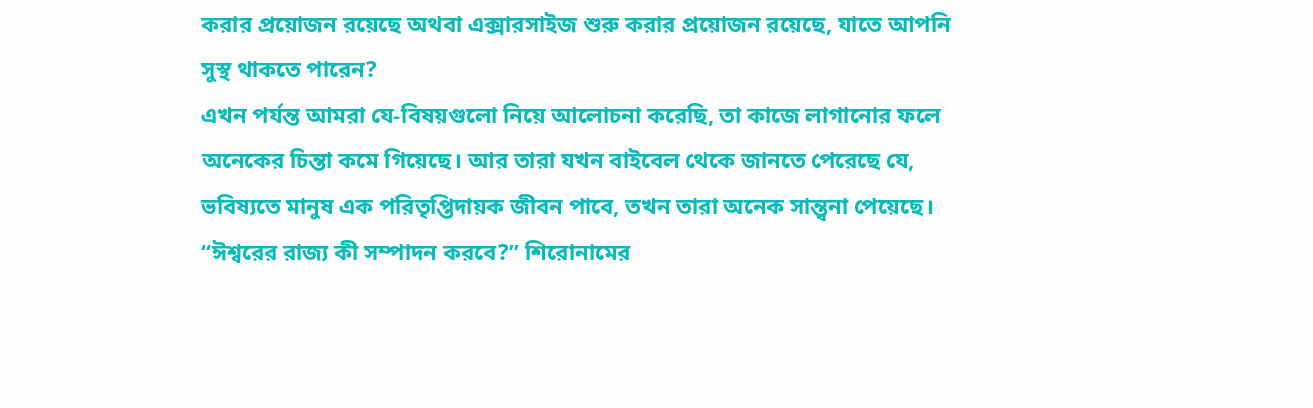করার প্রয়োজন রয়েছে অথবা এক্সারসাইজ শুরু করার প্রয়োজন রয়েছে, যাতে আপনি সুস্থ থাকতে পারেন?
এখন পর্যন্ত আমরা যে-বিষয়গুলো নিয়ে আলোচনা করেছি, তা কাজে লাগানোর ফলে অনেকের চিন্তা কমে গিয়েছে। আর তারা যখন বাইবেল থেকে জানতে পেরেছে যে, ভবিষ্যতে মানুষ এক পরিতৃপ্তিদায়ক জীবন পাবে, তখন তারা অনেক সান্ত্বনা পেয়েছে। “ঈশ্বরের রাজ্য কী সম্পাদন করবে?” শিরোনামের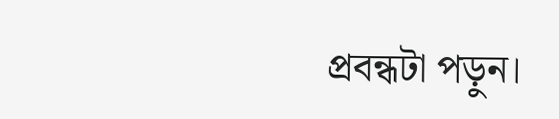প্রবন্ধটা পড়ুন।